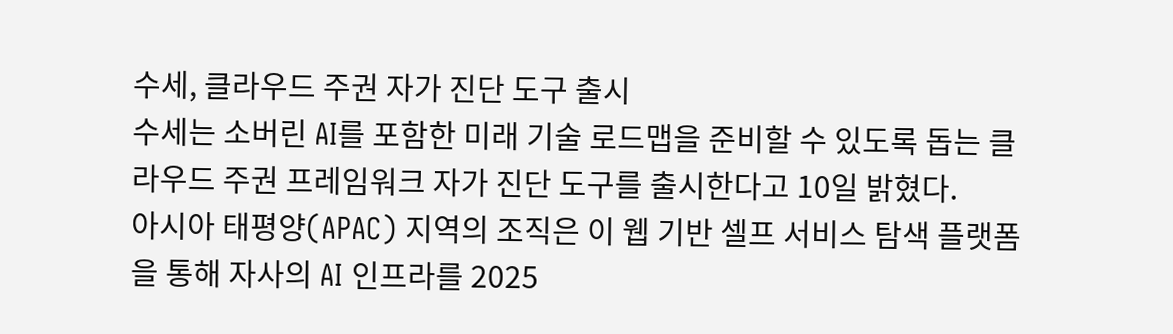수세, 클라우드 주권 자가 진단 도구 출시
수세는 소버린 AI를 포함한 미래 기술 로드맵을 준비할 수 있도록 돕는 클라우드 주권 프레임워크 자가 진단 도구를 출시한다고 10일 밝혔다.
아시아 태평양(APAC) 지역의 조직은 이 웹 기반 셀프 서비스 탐색 플랫폼을 통해 자사의 AI 인프라를 2025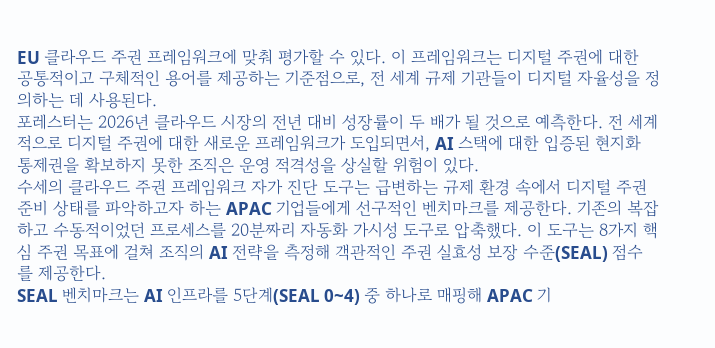EU 클라우드 주권 프레임워크에 맞춰 평가할 수 있다. 이 프레임워크는 디지털 주권에 대한 공통적이고 구체적인 용어를 제공하는 기준점으로, 전 세계 규제 기관들이 디지털 자율성을 정의하는 데 사용된다.
포레스터는 2026년 클라우드 시장의 전년 대비 성장률이 두 배가 될 것으로 예측한다. 전 세계적으로 디지털 주권에 대한 새로운 프레임워크가 도입되면서, AI 스택에 대한 입증된 현지화 통제권을 확보하지 못한 조직은 운영 적격성을 상실할 위험이 있다.
수세의 클라우드 주권 프레임워크 자가 진단 도구는 급변하는 규제 환경 속에서 디지털 주권 준비 상태를 파악하고자 하는 APAC 기업들에게 선구적인 벤치마크를 제공한다. 기존의 복잡하고 수동적이었던 프로세스를 20분짜리 자동화 가시성 도구로 압축했다. 이 도구는 8가지 핵심 주권 목표에 걸쳐 조직의 AI 전략을 측정해 객관적인 주권 실효성 보장 수준(SEAL) 점수를 제공한다.
SEAL 벤치마크는 AI 인프라를 5단계(SEAL 0~4) 중 하나로 매핑해 APAC 기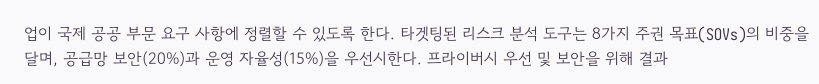업이 국제 공공 부문 요구 사항에 정렬할 수 있도록 한다. 타겟팅된 리스크 분석 도구는 8가지 주권 목표(SOVs)의 비중을 달며, 공급망 보안(20%)과 운영 자율성(15%)을 우선시한다. 프라이버시 우선 및 보안을 위해 결과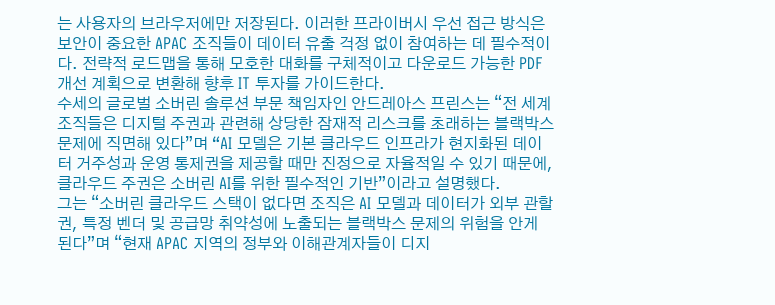는 사용자의 브라우저에만 저장된다. 이러한 프라이버시 우선 접근 방식은 보안이 중요한 APAC 조직들이 데이터 유출 걱정 없이 참여하는 데 필수적이다. 전략적 로드맵을 통해 모호한 대화를 구체적이고 다운로드 가능한 PDF 개선 계획으로 변환해 향후 IT 투자를 가이드한다.
수세의 글로벌 소버린 솔루션 부문 책임자인 안드레아스 프린스는 “전 세계 조직들은 디지털 주권과 관련해 상당한 잠재적 리스크를 초래하는 블랙박스 문제에 직면해 있다”며 “AI 모델은 기본 클라우드 인프라가 현지화된 데이터 거주성과 운영 통제권을 제공할 때만 진정으로 자율적일 수 있기 때문에, 클라우드 주권은 소버린 AI를 위한 필수적인 기반”이라고 설명했다.
그는 “소버린 클라우드 스택이 없다면 조직은 AI 모델과 데이터가 외부 관할권, 특정 벤더 및 공급망 취약성에 노출되는 블랙박스 문제의 위험을 안게 된다”며 “현재 APAC 지역의 정부와 이해관계자들이 디지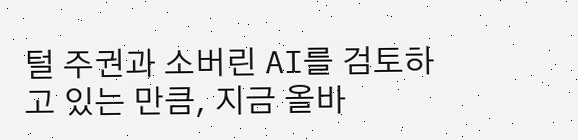털 주권과 소버린 AI를 검토하고 있는 만큼, 지금 올바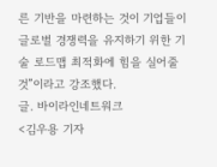른 기반을 마련하는 것이 기업들이 글로벌 경쟁력을 유지하기 위한 기술 로드맵 최적화에 힘을 실어줄 것”이라고 강조했다.
글. 바이라인네트워크
<김우용 기자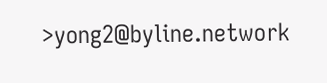>yong2@byline.network